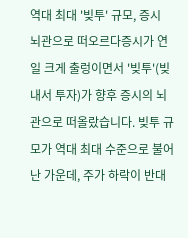역대 최대 '빚투' 규모, 증시 뇌관으로 떠오르다증시가 연일 크게 출렁이면서 '빚투'(빚내서 투자)가 향후 증시의 뇌관으로 떠올랐습니다. 빚투 규모가 역대 최대 수준으로 불어난 가운데, 주가 하락이 반대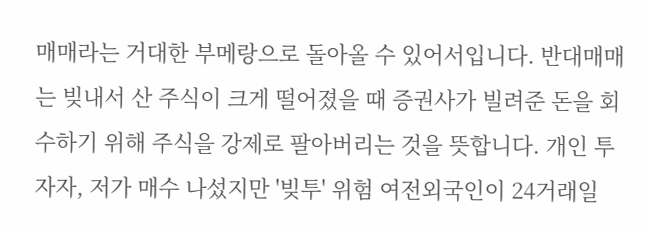매매라는 거대한 부메랑으로 돌아올 수 있어서입니다. 반대매매는 빚내서 산 주식이 크게 떨어졌을 때 증권사가 빌려준 돈을 회수하기 위해 주식을 강제로 팔아버리는 것을 뜻합니다. 개인 투자자, 저가 매수 나섰지만 '빚투' 위험 여전외국인이 24거래일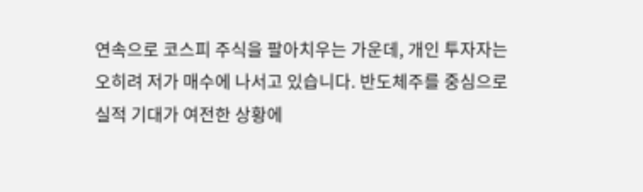연속으로 코스피 주식을 팔아치우는 가운데, 개인 투자자는 오히려 저가 매수에 나서고 있습니다. 반도체주를 중심으로 실적 기대가 여전한 상황에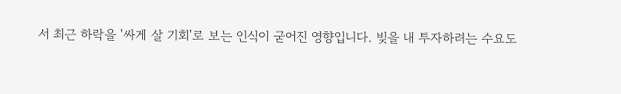서 최근 하락을 '싸게 살 기회'로 보는 인식이 굳어진 영향입니다. 빚을 내 투자하려는 수요도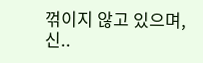꺾이지 않고 있으며, 신..